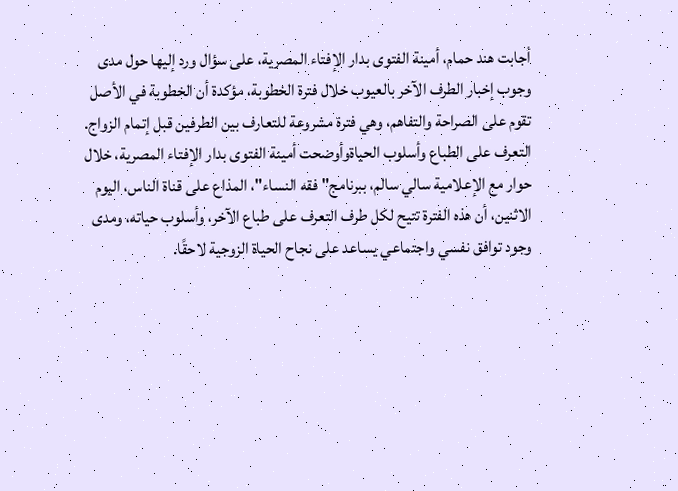أجابت هند حمام، أمينة الفتوى بدار الإفتاء المصرية، على سؤال ورد إليها حول مدى وجوب إخبار الطرف الآخر بالعيوب خلال فترة الخطوبة، مؤكدة أن الخطوبة في الأصل تقوم على الصراحة والتفاهم، وهي فترة مشروعة للتعارف بين الطرفين قبل إتمام الزواج.
التعرف على الطباع وأسلوب الحياةوأوضحت أمينة الفتوى بدار الإفتاء المصرية، خلال حوار مع الإعلامية سالي سالم، ببرنامج" فقه النساء"، المذاع على قناة الناس، اليوم الاثنين، أن هذه الفترة تتيح لكل طرف التعرف على طباع الآخر، وأسلوب حياته، ومدى وجود توافق نفسي واجتماعي يساعد على نجاح الحياة الزوجية لاحقًا.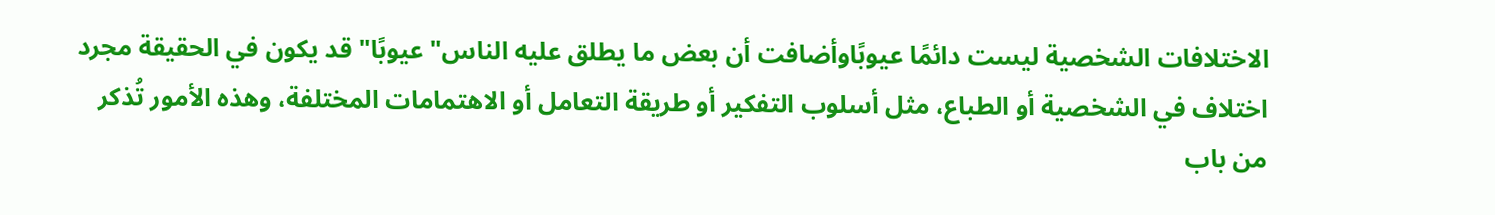الاختلافات الشخصية ليست دائمًا عيوبًاوأضافت أن بعض ما يطلق عليه الناس" عيوبًا" قد يكون في الحقيقة مجرد اختلاف في الشخصية أو الطباع، مثل أسلوب التفكير أو طريقة التعامل أو الاهتمامات المختلفة، وهذه الأمور تُذكر من باب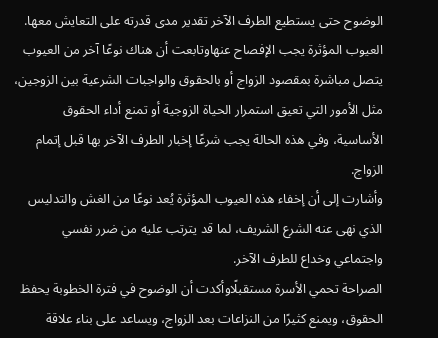الوضوح حتى يستطيع الطرف الآخر تقدير مدى قدرته على التعايش معها.
العيوب المؤثرة يجب الإفصاح عنهاوتابعت أن هناك نوعًا آخر من العيوب يتصل مباشرة بمقصود الزواج أو بالحقوق والواجبات الشرعية بين الزوجين، مثل الأمور التي تعيق استمرار الحياة الزوجية أو تمنع أداء الحقوق الأساسية، وفي هذه الحالة يجب شرعًا إخبار الطرف الآخر بها قبل إتمام الزواج.
وأشارت إلى أن إخفاء هذه العيوب المؤثرة يُعد نوعًا من الغش والتدليس الذي نهى عنه الشرع الشريف، لما قد يترتب عليه من ضرر نفسي واجتماعي وخداع للطرف الآخر.
الصراحة تحمي الأسرة مستقبلًاوأكدت أن الوضوح في فترة الخطوبة يحفظ الحقوق، ويمنع كثيرًا من النزاعات بعد الزواج، ويساعد على بناء علاقة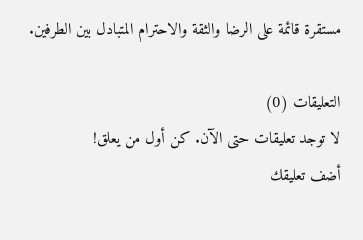مستقرة قائمة على الرضا والثقة والاحترام المتبادل بين الطرفين.

التعليقات (0)
لا توجد تعليقات حتى الآن. كن أول من يعلق!
أضف تعليقك